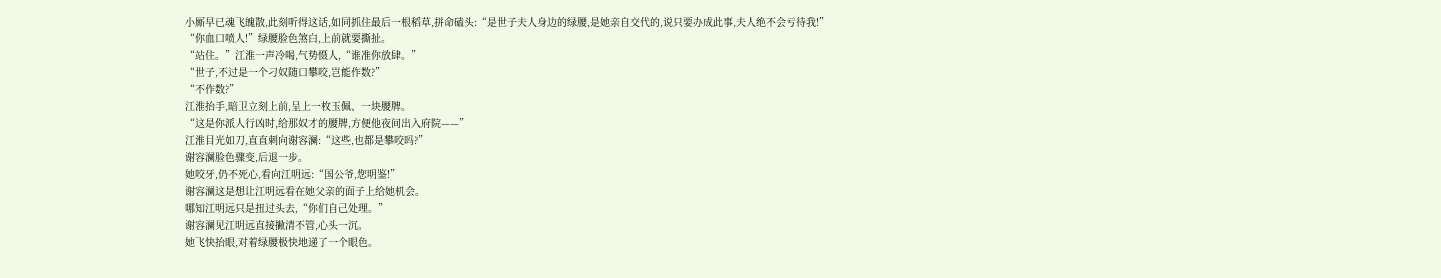小厮早已魂飞魄散,此刻听得这话,如同抓住最后一根稻草,拼命磕头:“是世子夫人身边的绿腰,是她亲自交代的,说只要办成此事,夫人绝不会亏待我!”
“你血口喷人!”绿腰脸色煞白,上前就要撕扯。
“站住。”江淮一声冷喝,气势慑人,“谁准你放肆。”
“世子,不过是一个刁奴随口攀咬,岂能作数?”
“不作数?”
江淮抬手,暗卫立刻上前,呈上一枚玉佩、一块腰牌。
“这是你派人行凶时,给那奴才的腰牌,方便他夜间出入府院——”
江淮目光如刀,直直刺向谢容澜:“这些,也都是攀咬吗?”
谢容澜脸色骤变,后退一步。
她咬牙,仍不死心,看向江明远:“国公爷,您明鉴!”
谢容澜这是想让江明远看在她父亲的面子上给她机会。
哪知江明远只是扭过头去,“你们自己处理。”
谢容澜见江明远直接撇清不管,心头一沉。
她飞快抬眼,对着绿腰极快地递了一个眼色。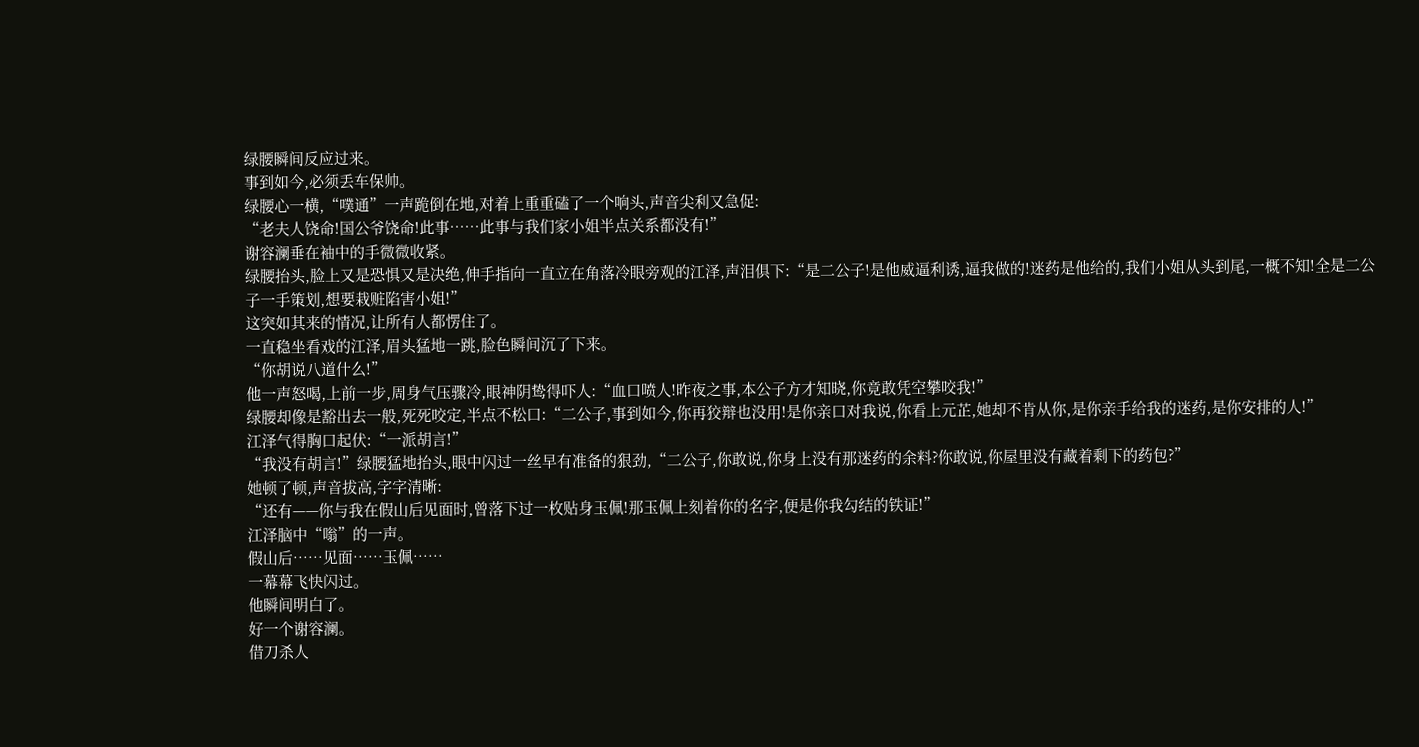绿腰瞬间反应过来。
事到如今,必须丢车保帅。
绿腰心一横,“噗通”一声跪倒在地,对着上重重磕了一个响头,声音尖利又急促:
“老夫人饶命!国公爷饶命!此事……此事与我们家小姐半点关系都没有!”
谢容澜垂在袖中的手微微收紧。
绿腰抬头,脸上又是恐惧又是决绝,伸手指向一直立在角落冷眼旁观的江泽,声泪俱下:“是二公子!是他威逼利诱,逼我做的!迷药是他给的,我们小姐从头到尾,一概不知!全是二公子一手策划,想要栽赃陷害小姐!”
这突如其来的情况,让所有人都愣住了。
一直稳坐看戏的江泽,眉头猛地一跳,脸色瞬间沉了下来。
“你胡说八道什么!”
他一声怒喝,上前一步,周身气压骤冷,眼神阴鸷得吓人:“血口喷人!昨夜之事,本公子方才知晓,你竟敢凭空攀咬我!”
绿腰却像是豁出去一般,死死咬定,半点不松口:“二公子,事到如今,你再狡辩也没用!是你亲口对我说,你看上元芷,她却不肯从你,是你亲手给我的迷药,是你安排的人!”
江泽气得胸口起伏:“一派胡言!”
“我没有胡言!”绿腰猛地抬头,眼中闪过一丝早有准备的狠劲,“二公子,你敢说,你身上没有那迷药的余料?你敢说,你屋里没有藏着剩下的药包?”
她顿了顿,声音拔高,字字清晰:
“还有——你与我在假山后见面时,曾落下过一枚贴身玉佩!那玉佩上刻着你的名字,便是你我勾结的铁证!”
江泽脑中“嗡”的一声。
假山后……见面……玉佩……
一幕幕飞快闪过。
他瞬间明白了。
好一个谢容澜。
借刀杀人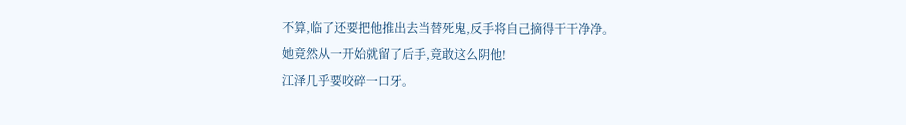不算,临了还要把他推出去当替死鬼,反手将自己摘得干干净净。
她竟然从一开始就留了后手,竟敢这么阴他!
江泽几乎要咬碎一口牙。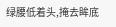绿腰低着头,掩去眸底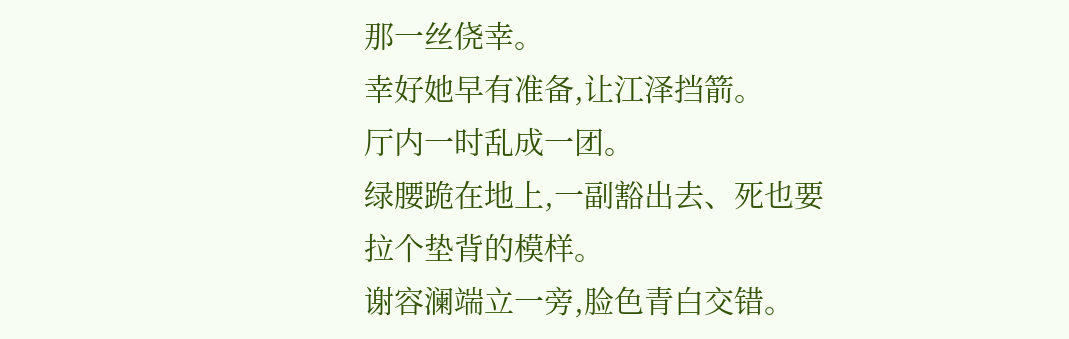那一丝侥幸。
幸好她早有准备,让江泽挡箭。
厅内一时乱成一团。
绿腰跪在地上,一副豁出去、死也要拉个垫背的模样。
谢容澜端立一旁,脸色青白交错。